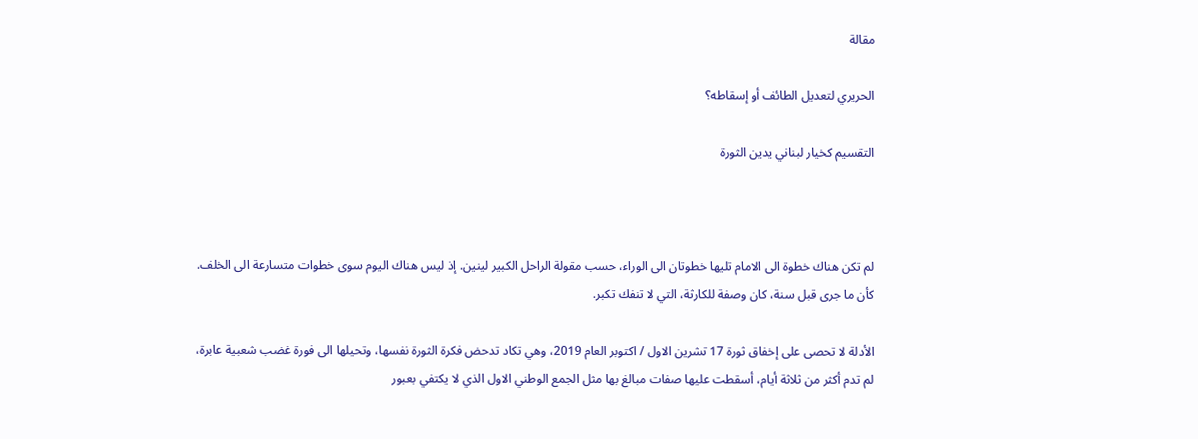مقالة

الحريري لتعديل الطائف أو إسقاطه؟

التقسيم كخيار لبناني يدين الثورة



لم تكن هناك خطوة الى الامام تليها خطوتان الى الوراء، حسب مقولة الراحل الكبير لينين. إذ ليس هناك اليوم سوى خطوات متسارعة الى الخلف. كأن ما جرى قبل سنة، كان وصفة للكارثة، التي لا تنفك تكبر.

الأدلة لا تحصى على إخفاق ثورة 17 تشرين الاول / اكتوبر العام 2019، وهي تكاد تدحض فكرة الثورة نفسها، وتحيلها الى فورة غضب شعبية عابرة، لم تدم أكثر من ثلاثة أيام، أسقطت عليها صفات مبالغ بها مثل الجمع الوطني الاول الذي لا يكتفي بعبور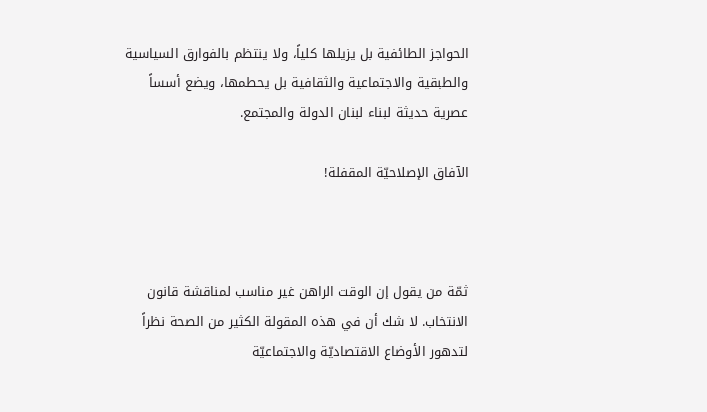الحواجز الطائفية بل يزيلها كلياً، ولا ينتظم بالفوارق السياسية والطبقية والاجتماعية والثقافية بل يحطمها، ويضع أسساً عصرية حديثة لبناء لبنان الدولة والمجتمع.

الآفاق الإصلاحيّة المقفلة!



ثمّة من يقول إن الوقت الراهن غير مناسب لمناقشة قانون الانتخاب. لا شك أن في هذه المقولة الكثير من الصحة نظراً لتدهور الأوضاع الاقتصاديّة والاجتماعيّة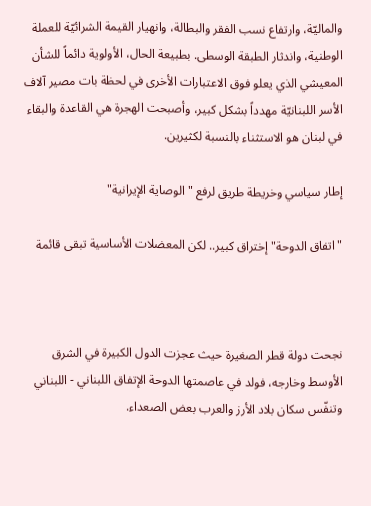والماليّة، وارتفاع نسب الفقر والبطالة، وانهيار القيمة الشرائيّة للعملة الوطنية، واندثار الطبقة الوسطى. بطبيعة الحال، الأولوية دائماً للشأن المعيشي الذي يعلو فوق الاعتبارات الأخرى في لحظة بات مصير آلاف الأسر اللبنانيّة مهدداً بشكل كبير، وأصبحت الهجرة هي القاعدة والبقاء في لبنان هو الاستثناء بالنسبة لكثيرين.

إطار سياسي وخريطة طريق لرفع "الوصاية الإيرانية"

"اتفاق الدوحة" إختراق كبير.. لكن المعضلات الأساسية تبقى قائمة



نجحت دولة قطر الصغيرة حيث عجزت الدول الكبيرة في الشرق الأوسط وخارجه، فولد في عاصمتها الدوحة الإتفاق اللبناني - اللبناني وتنفّس سكان بلاد الأرز والعرب بعض الصعداء.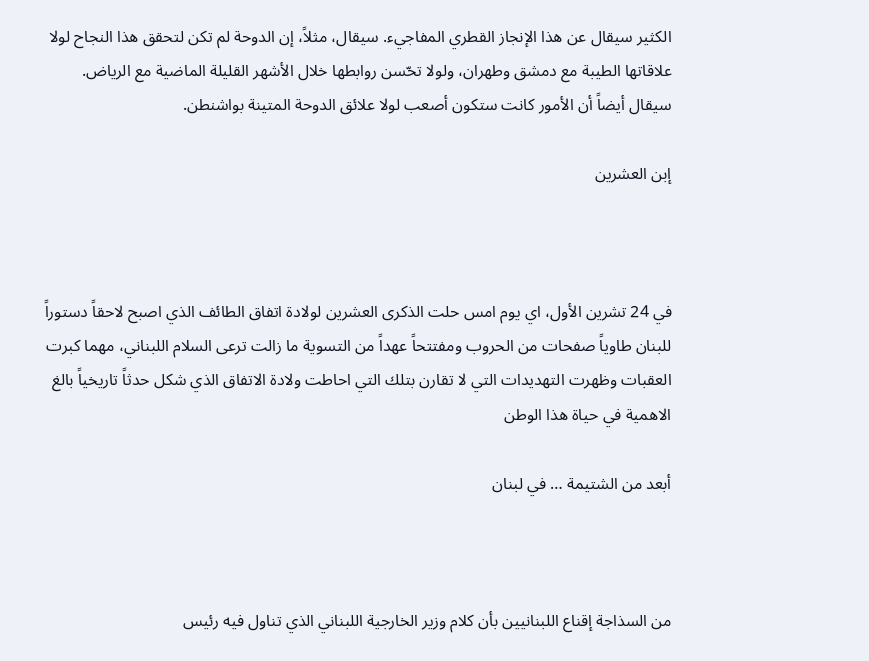الكثير سيقال عن هذا الإنجاز القطري المفاجيء. سيقال، مثلاً، إن الدوحة لم تكن لتحقق هذا النجاح لولا علاقاتها الطيبة مع دمشق وطهران، ولولا تحّسن روابطها خلال الأشهر القليلة الماضية مع الرياض. سيقال أيضاً أن الأمور كانت ستكون أصعب لولا علائق الدوحة المتينة بواشنطن.

إبن العشرين



في 24 تشرين الأول، اي يوم امس حلت الذكرى العشرين لولادة اتفاق الطائف الذي اصبح لاحقاً دستوراً للبنان طاوياً صفحات من الحروب ومفتتحاً عهداً من التسوية ما زالت ترعى السلام اللبناني، مهما كبرت العقبات وظهرت التهديدات التي لا تقارن بتلك التي احاطت ولادة الاتفاق الذي شكل حدثاً تاريخياً بالغ الاهمية في حياة هذا الوطن

أبعد من الشتيمة … في لبنان



من السذاجة إقناع اللبنانيين بأن كلام وزير الخارجية اللبناني الذي تناول فيه رئيس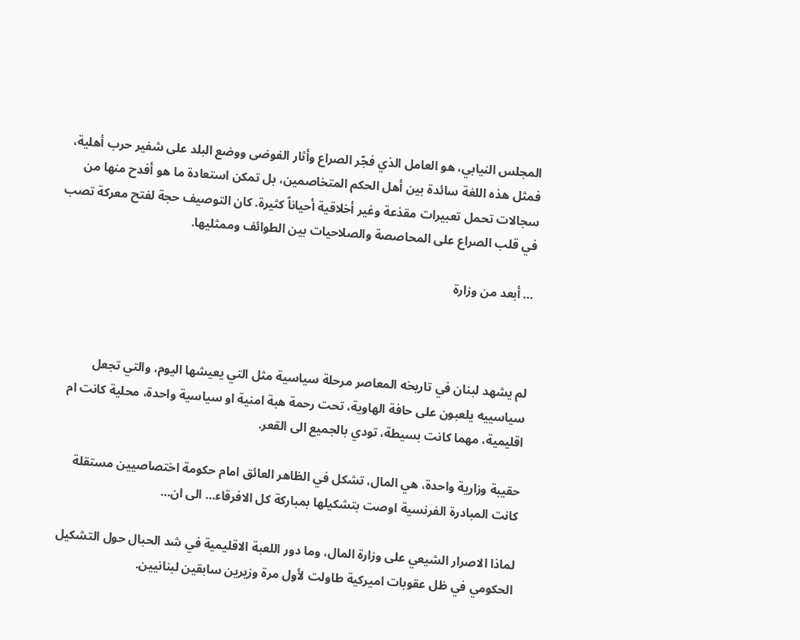المجلس النيابي، هو العامل الذي فجّر الصراع وأثار الفوضى ووضع البلد على شفير حرب أهلية، فمثل هذه اللغة سائدة بين أهل الحكم المتخاصمين، بل تمكن استعادة ما هو أفدح منها من سجالات تحمل تعبيرات مقذعة وغير أخلاقية أحياناً كثيرة. كان التوصيف حجة لفتح معركة تصب في قلب الصراع على المحاصصة والصلاحيات بين الطوائف وممثليها.

… أبعد من وزارة



لم يشهد لبنان في تاريخه المعاصر مرحلة سياسية مثل التي يعيشها اليوم، والتي تجعل سياسييه يلعبون على حافة الهاوية، تحت رحمة هبة امنية او سياسية واحدة، محلية كانت ام اقليمية، مهما كانت بسيطة، تودي بالجميع الى القعر.

حقيبة وزارية واحدة، هي المال، تشكل في الظاهر العائق امام حكومة اختصاصيين مستقلة كانت المبادرة الفرنسية اوصت بتشكيلها بمباركة كل الافرقاء… الى ان…

لماذا الاصرار الشيعي على وزارة المال، وما دور اللعبة الاقليمية في شد الحبال حول التشكيل الحكومي في ظل عقوبات اميركية طاولت لأول مرة وزيرين سابقين لبنانيين.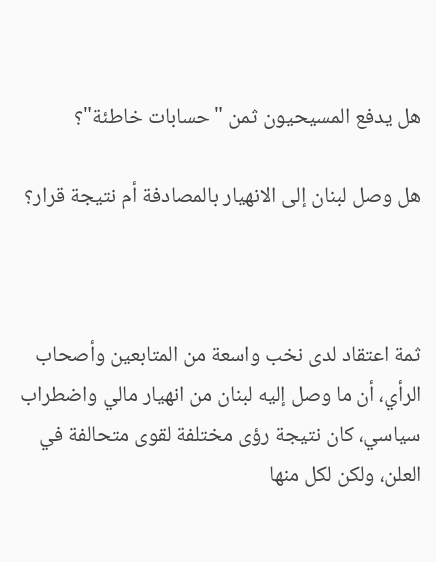هل يدفع المسيحيون ثمن "حسابات خاطئة"؟

هل وصل لبنان إلى الانهيار بالمصادفة أم نتيجة قرار؟



ثمة اعتقاد لدى نخب واسعة من المتابعين وأصحاب الرأي، أن ما وصل إليه لبنان من انهيار مالي واضطراب سياسي، كان نتيجة رؤى مختلفة لقوى متحالفة في العلن، ولكن لكل منها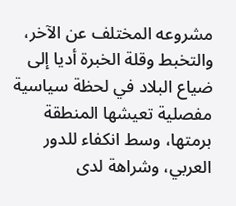مشروعه المختلف عن الآخر، والتخبط وقلة الخبرة أديا إلى ضياع البلاد في لحظة سياسية مفصلية تعيشها المنطقة برمتها، وسط انكفاء للدور العربي، وشراهة لدى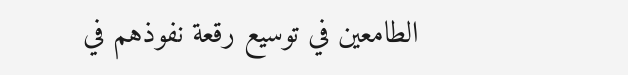الطامعين في توسيع رقعة نفوذهم في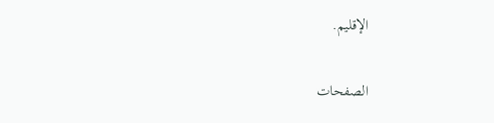الإقليم.

الصفحات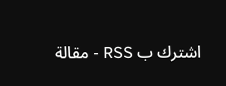اشترك ب RSS - مقالة